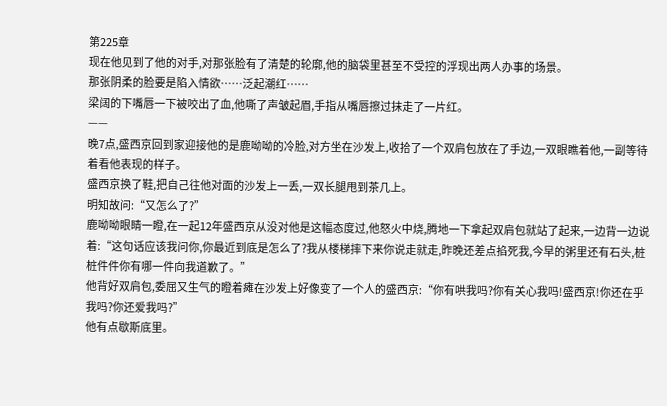第225章
现在他见到了他的对手,对那张脸有了清楚的轮廓,他的脑袋里甚至不受控的浮现出两人办事的场景。
那张阴柔的脸要是陷入情欲……泛起潮红……
梁阔的下嘴唇一下被咬出了血,他嘶了声皱起眉,手指从嘴唇擦过抹走了一片红。
——
晚7点,盛西京回到家迎接他的是鹿呦呦的冷脸,对方坐在沙发上,收拾了一个双肩包放在了手边,一双眼瞧着他,一副等待着看他表现的样子。
盛西京换了鞋,把自己往他对面的沙发上一丢,一双长腿甩到茶几上。
明知故问:“又怎么了?”
鹿呦呦眼睛一瞪,在一起12年盛西京从没对他是这幅态度过,他怒火中烧,腾地一下拿起双肩包就站了起来,一边背一边说着:“这句话应该我问你,你最近到底是怎么了?我从楼梯摔下来你说走就走,昨晚还差点掐死我,今早的粥里还有石头,桩桩件件你有哪一件向我道歉了。”
他背好双肩包,委屈又生气的瞪着瘫在沙发上好像变了一个人的盛西京:“你有哄我吗?你有关心我吗!盛西京!你还在乎我吗?你还爱我吗?”
他有点歇斯底里。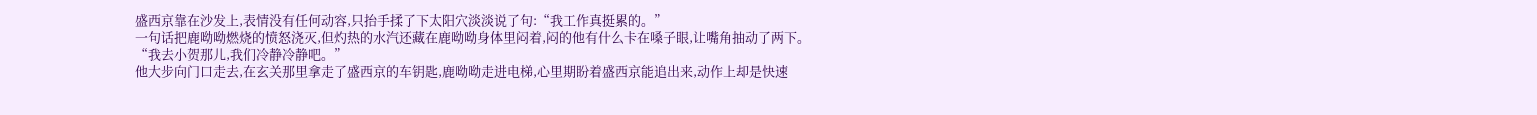盛西京靠在沙发上,表情没有任何动容,只抬手揉了下太阳穴淡淡说了句:“我工作真挺累的。”
一句话把鹿呦呦燃烧的愤怒浇灭,但灼热的水汽还藏在鹿呦呦身体里闷着,闷的他有什么卡在嗓子眼,让嘴角抽动了两下。
“我去小贺那儿,我们冷静冷静吧。”
他大步向门口走去,在玄关那里拿走了盛西京的车钥匙,鹿呦呦走进电梯,心里期盼着盛西京能追出来,动作上却是快速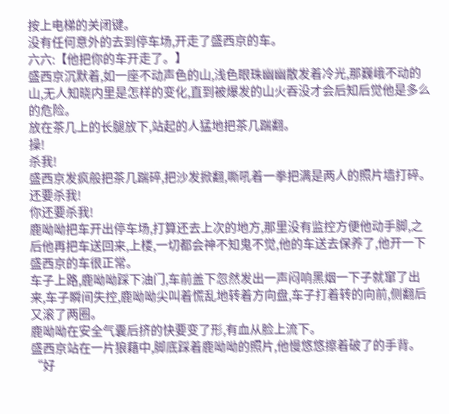按上电梯的关闭键。
没有任何意外的去到停车场,开走了盛西京的车。
六六:【他把你的车开走了。】
盛西京沉默着,如一座不动声色的山,浅色眼珠幽幽散发着冷光,那巍峨不动的山,无人知晓内里是怎样的变化,直到被爆发的山火吞没才会后知后觉他是多么的危险。
放在茶几上的长腿放下,站起的人猛地把茶几踹翻。
操!
杀我!
盛西京发疯般把茶几踹碎,把沙发掀翻,嘶吼着一拳把满是两人的照片墙打碎。
还要杀我!
你还要杀我!
鹿呦呦把车开出停车场,打算还去上次的地方,那里没有监控方便他动手脚,之后他再把车送回来,上楼,一切都会神不知鬼不觉,他的车送去保养了,他开一下盛西京的车很正常。
车子上路,鹿呦呦踩下油门,车前盖下忽然发出一声闷响黑烟一下子就窜了出来,车子瞬间失控,鹿呦呦尖叫着慌乱地转着方向盘,车子打着转的向前,侧翻后又滚了两圈。
鹿呦呦在安全气囊后挤的快要变了形,有血从脸上流下。
盛西京站在一片狼藉中,脚底踩着鹿呦呦的照片,他慢悠悠擦着破了的手背。
“好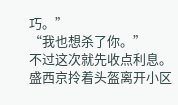巧。”
“我也想杀了你。”
不过这次就先收点利息。
盛西京拎着头盔离开小区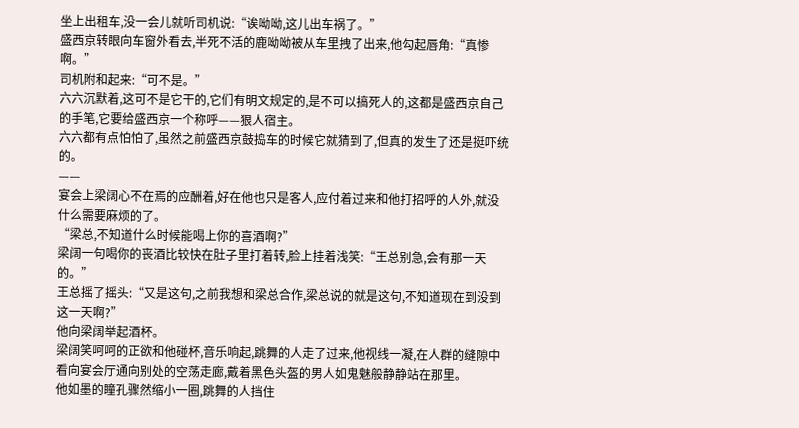坐上出租车,没一会儿就听司机说:“诶呦呦,这儿出车祸了。”
盛西京转眼向车窗外看去,半死不活的鹿呦呦被从车里拽了出来,他勾起唇角:“真惨啊。”
司机附和起来:“可不是。”
六六沉默着,这可不是它干的,它们有明文规定的,是不可以搞死人的,这都是盛西京自己的手笔,它要给盛西京一个称呼——狠人宿主。
六六都有点怕怕了,虽然之前盛西京鼓捣车的时候它就猜到了,但真的发生了还是挺吓统的。
——
宴会上梁阔心不在焉的应酬着,好在他也只是客人,应付着过来和他打招呼的人外,就没什么需要麻烦的了。
“梁总,不知道什么时候能喝上你的喜酒啊?”
梁阔一句喝你的丧酒比较快在肚子里打着转,脸上挂着浅笑:“王总别急,会有那一天的。”
王总摇了摇头:“又是这句,之前我想和梁总合作,梁总说的就是这句,不知道现在到没到这一天啊?”
他向梁阔举起酒杯。
梁阔笑呵呵的正欲和他碰杯,音乐响起,跳舞的人走了过来,他视线一凝,在人群的缝隙中看向宴会厅通向别处的空荡走廊,戴着黑色头盔的男人如鬼魅般静静站在那里。
他如墨的瞳孔骤然缩小一圈,跳舞的人挡住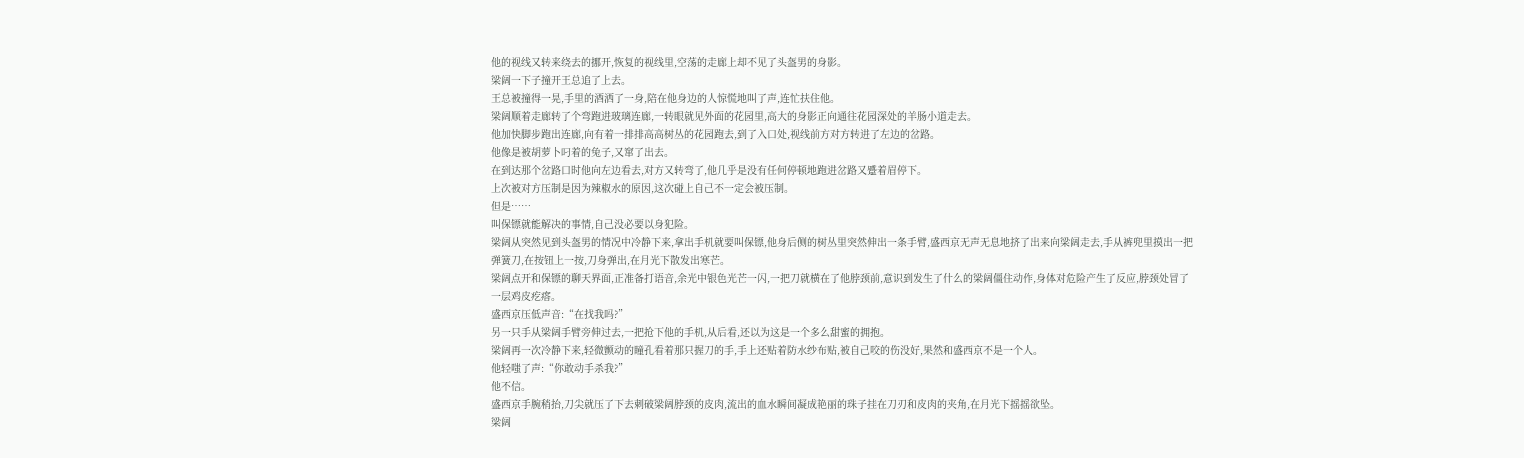他的视线又转来绕去的挪开,恢复的视线里,空荡的走廊上却不见了头盔男的身影。
梁阔一下子撞开王总追了上去。
王总被撞得一晃,手里的酒洒了一身,陪在他身边的人惊慌地叫了声,连忙扶住他。
梁阔顺着走廊转了个弯跑进玻璃连廊,一转眼就见外面的花园里,高大的身影正向通往花园深处的羊肠小道走去。
他加快脚步跑出连廊,向有着一排排高高树丛的花园跑去,到了入口处,视线前方对方转进了左边的岔路。
他像是被胡萝卜叼着的兔子,又窜了出去。
在到达那个岔路口时他向左边看去,对方又转弯了,他几乎是没有任何停顿地跑进岔路又蹙着眉停下。
上次被对方压制是因为辣椒水的原因,这次碰上自己不一定会被压制。
但是……
叫保镖就能解决的事情,自己没必要以身犯险。
梁阔从突然见到头盔男的情况中冷静下来,拿出手机就要叫保镖,他身后侧的树丛里突然伸出一条手臂,盛西京无声无息地挤了出来向梁阔走去,手从裤兜里摸出一把弹簧刀,在按钮上一按,刀身弹出,在月光下散发出寒芒。
梁阔点开和保镖的聊天界面,正准备打语音,余光中银色光芒一闪,一把刀就横在了他脖颈前,意识到发生了什么的梁阔僵住动作,身体对危险产生了反应,脖颈处冒了一层鸡皮疙瘩。
盛西京压低声音:“在找我吗?”
另一只手从梁阔手臂旁伸过去,一把抢下他的手机,从后看,还以为这是一个多么甜蜜的拥抱。
梁阔再一次冷静下来,轻微颤动的瞳孔看着那只握刀的手,手上还贴着防水纱布贴,被自己咬的伤没好,果然和盛西京不是一个人。
他轻嗤了声:“你敢动手杀我?”
他不信。
盛西京手腕稍抬,刀尖就压了下去刺破梁阔脖颈的皮肉,流出的血水瞬间凝成艳丽的珠子挂在刀刃和皮肉的夹角,在月光下摇摇欲坠。
梁阔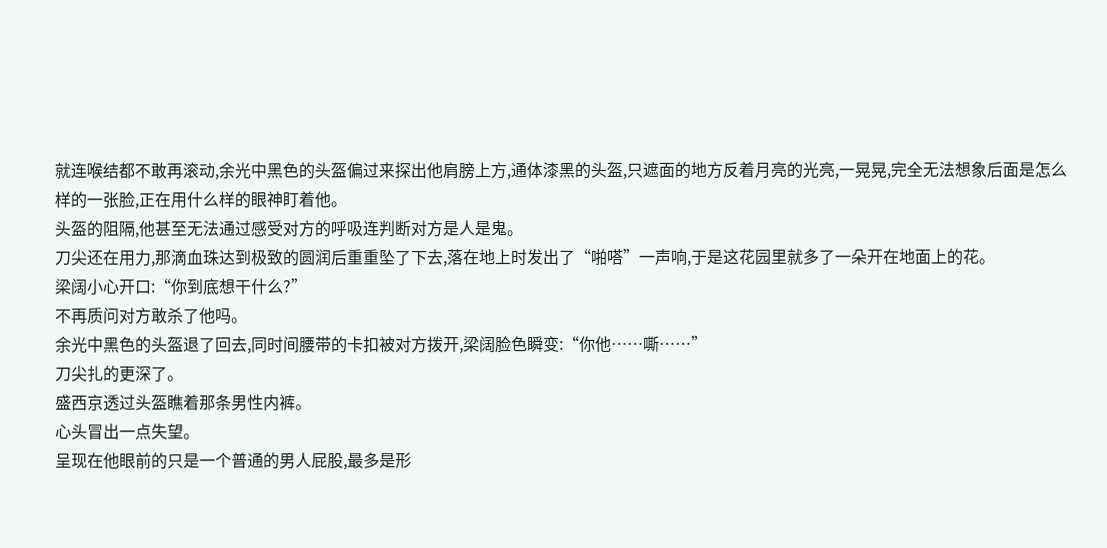就连喉结都不敢再滚动,余光中黑色的头盔偏过来探出他肩膀上方,通体漆黑的头盔,只遮面的地方反着月亮的光亮,一晃晃,完全无法想象后面是怎么样的一张脸,正在用什么样的眼神盯着他。
头盔的阻隔,他甚至无法通过感受对方的呼吸连判断对方是人是鬼。
刀尖还在用力,那滴血珠达到极致的圆润后重重坠了下去,落在地上时发出了“啪嗒”一声响,于是这花园里就多了一朵开在地面上的花。
梁阔小心开口:“你到底想干什么?”
不再质问对方敢杀了他吗。
余光中黑色的头盔退了回去,同时间腰带的卡扣被对方拨开,梁阔脸色瞬变:“你他……嘶……”
刀尖扎的更深了。
盛西京透过头盔瞧着那条男性内裤。
心头冒出一点失望。
呈现在他眼前的只是一个普通的男人屁股,最多是形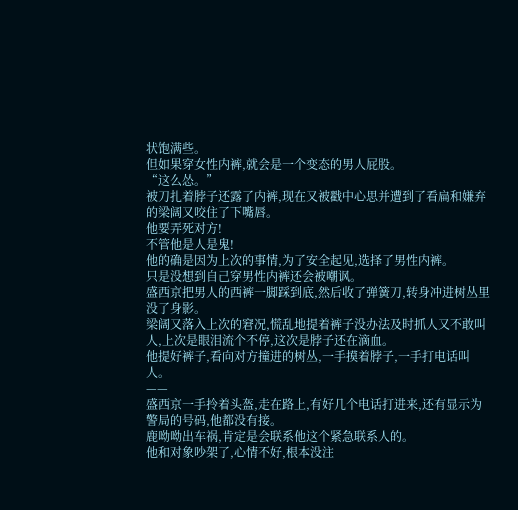状饱满些。
但如果穿女性内裤,就会是一个变态的男人屁股。
“这么怂。”
被刀扎着脖子还露了内裤,现在又被戳中心思并遭到了看扁和嫌弃的梁阔又咬住了下嘴唇。
他要弄死对方!
不管他是人是鬼!
他的确是因为上次的事情,为了安全起见,选择了男性内裤。
只是没想到自己穿男性内裤还会被嘲讽。
盛西京把男人的西裤一脚踩到底,然后收了弹簧刀,转身冲进树丛里没了身影。
梁阔又落入上次的窘况,慌乱地提着裤子没办法及时抓人又不敢叫人,上次是眼泪流个不停,这次是脖子还在滴血。
他提好裤子,看向对方撞进的树丛,一手摸着脖子,一手打电话叫人。
——
盛西京一手拎着头盔,走在路上,有好几个电话打进来,还有显示为警局的号码,他都没有接。
鹿呦呦出车祸,肯定是会联系他这个紧急联系人的。
他和对象吵架了,心情不好,根本没注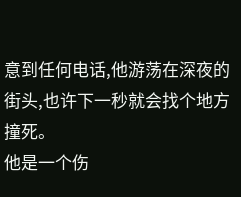意到任何电话,他游荡在深夜的街头,也许下一秒就会找个地方撞死。
他是一个伤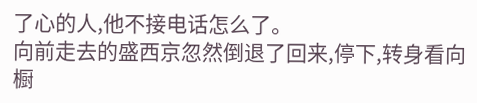了心的人,他不接电话怎么了。
向前走去的盛西京忽然倒退了回来,停下,转身看向橱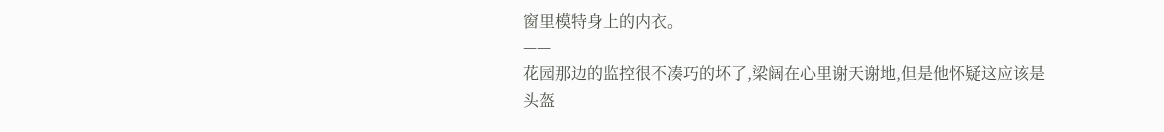窗里模特身上的内衣。
——
花园那边的监控很不凑巧的坏了,梁阔在心里谢天谢地,但是他怀疑这应该是头盔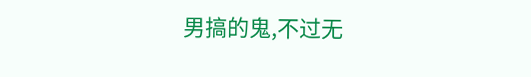男搞的鬼,不过无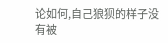论如何,自己狼狈的样子没有被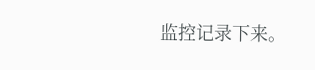监控记录下来。